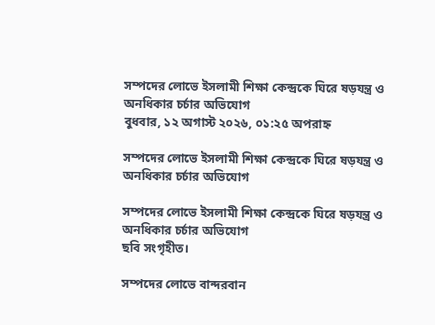সম্পদের লোভে ইসলামী শিক্ষা কেন্দ্রকে ঘিরে ষড়যন্ত্র ও অনধিকার চর্চার অভিযোগ
বুধবার, ১২ অগাস্ট ২০২৬, ০১:২৫ অপরাহ্ন

সম্পদের লোভে ইসলামী শিক্ষা কেন্দ্রকে ঘিরে ষড়যন্ত্র ও অনধিকার চর্চার অভিযোগ

সম্পদের লোভে ইসলামী শিক্ষা কেন্দ্রকে ঘিরে ষড়যন্ত্র ও অনধিকার চর্চার অভিযোগ
ছবি সংগৃহীত।

সম্পদের লোভে বান্দরবান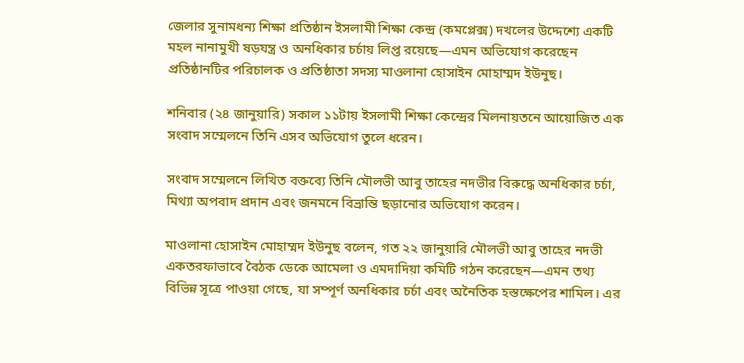জেলার সুনামধন্য শিক্ষা প্রতিষ্ঠান ইসলামী শিক্ষা কেন্দ্র (কমপ্লেক্স) দখলের উদ্দেশ্যে একটি মহল নানামুখী ষড়যন্ত্র ও অনধিকার চর্চায় লিপ্ত রয়েছে—এমন অভিযোগ করেছেন প্রতিষ্ঠানটির পরিচালক ও প্রতিষ্ঠাতা সদস্য মাওলানা হোসাইন মোহাম্মদ ইউনুছ।

শনিবার (২৪ জানুয়ারি) সকাল ১১টায় ইসলামী শিক্ষা কেন্দ্রের মিলনায়তনে আয়োজিত এক সংবাদ সম্মেলনে তিনি এসব অভিযোগ তুলে ধরেন।

সংবাদ সম্মেলনে লিখিত বক্তব্যে তিনি মৌলভী আবু তাহের নদভীর বিরুদ্ধে অনধিকার চর্চা, মিথ্যা অপবাদ প্রদান এবং জনমনে বিভ্রান্তি ছড়ানোর অভিযোগ করেন।

মাওলানা হোসাইন মোহাম্মদ ইউনুছ বলেন, গত ২২ জানুয়ারি মৌলভী আবু তাহের নদভী একতরফাভাবে বৈঠক ডেকে আমেলা ও এমদাদিয়া কমিটি গঠন করেছেন—এমন তথ্য বিভিন্ন সূত্রে পাওয়া গেছে, যা সম্পূর্ণ অনধিকার চর্চা এবং অনৈতিক হস্তক্ষেপের শামিল। এর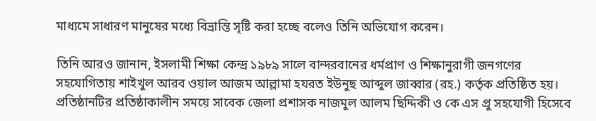মাধ্যমে সাধারণ মানুষের মধ্যে বিভ্রান্তি সৃষ্টি করা হচ্ছে বলেও তিনি অভিযোগ করেন।

তিনি আরও জানান, ইসলামী শিক্ষা কেন্দ্র ১৯৮৯ সালে বান্দরবানের ধর্মপ্রাণ ও শিক্ষানুরাগী জনগণের সহযোগিতায় শাইখুল আরব ওয়াল আজম আল্লামা হযরত ইউনুছ আব্দুল জাব্বার (রহ.) কর্তৃক প্রতিষ্ঠিত হয়। প্রতিষ্ঠানটির প্রতিষ্ঠাকালীন সময়ে সাবেক জেলা প্রশাসক নাজমুল আলম ছিদ্দিকী ও কে এস প্রু সহযোগী হিসেবে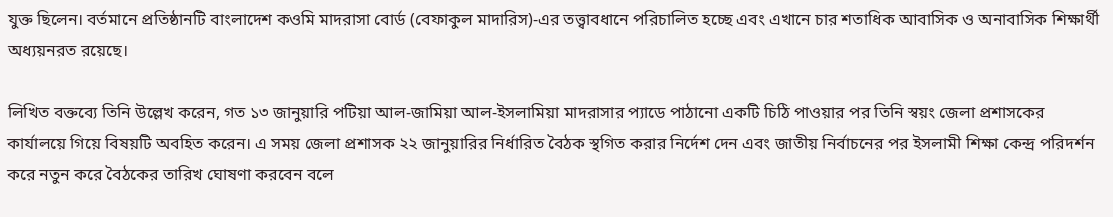যুক্ত ছিলেন। বর্তমানে প্রতিষ্ঠানটি বাংলাদেশ কওমি মাদরাসা বোর্ড (বেফাকুল মাদারিস)-এর তত্ত্বাবধানে পরিচালিত হচ্ছে এবং এখানে চার শতাধিক আবাসিক ও অনাবাসিক শিক্ষার্থী অধ্যয়নরত রয়েছে।

লিখিত বক্তব্যে তিনি উল্লেখ করেন, গত ১৩ জানুয়ারি পটিয়া আল-জামিয়া আল-ইসলামিয়া মাদরাসার প্যাডে পাঠানো একটি চিঠি পাওয়ার পর তিনি স্বয়ং জেলা প্রশাসকের কার্যালয়ে গিয়ে বিষয়টি অবহিত করেন। এ সময় জেলা প্রশাসক ২২ জানুয়ারির নির্ধারিত বৈঠক স্থগিত করার নির্দেশ দেন এবং জাতীয় নির্বাচনের পর ইসলামী শিক্ষা কেন্দ্র পরিদর্শন করে নতুন করে বৈঠকের তারিখ ঘোষণা করবেন বলে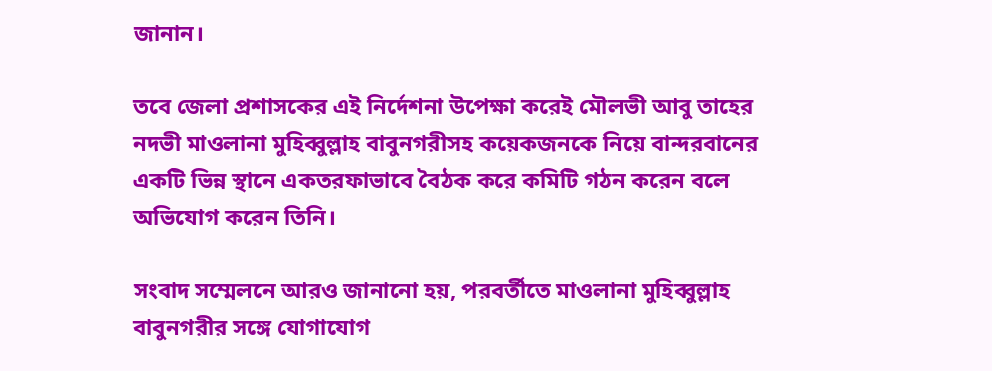জানান।

তবে জেলা প্রশাসকের এই নির্দেশনা উপেক্ষা করেই মৌলভী আবু তাহের নদভী মাওলানা মুহিব্বুল্লাহ বাবুনগরীসহ কয়েকজনকে নিয়ে বান্দরবানের একটি ভিন্ন স্থানে একতরফাভাবে বৈঠক করে কমিটি গঠন করেন বলে অভিযোগ করেন তিনি।

সংবাদ সম্মেলনে আরও জানানো হয়, পরবর্তীতে মাওলানা মুহিব্বুল্লাহ বাবুনগরীর সঙ্গে যোগাযোগ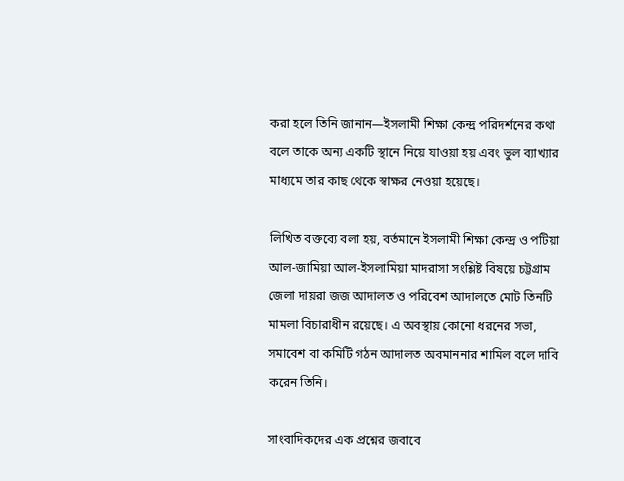করা হলে তিনি জানান—ইসলামী শিক্ষা কেন্দ্র পরিদর্শনের কথা বলে তাকে অন্য একটি স্থানে নিয়ে যাওয়া হয় এবং ভুল ব্যাখ্যার মাধ্যমে তার কাছ থেকে স্বাক্ষর নেওয়া হয়েছে।

লিখিত বক্তব্যে বলা হয়, বর্তমানে ইসলামী শিক্ষা কেন্দ্র ও পটিয়া আল-জামিয়া আল-ইসলামিয়া মাদরাসা সংশ্লিষ্ট বিষয়ে চট্টগ্রাম জেলা দায়রা জজ আদালত ও পরিবেশ আদালতে মোট তিনটি মামলা বিচারাধীন রয়েছে। এ অবস্থায় কোনো ধরনের সভা, সমাবেশ বা কমিটি গঠন আদালত অবমাননার শামিল বলে দাবি করেন তিনি।

সাংবাদিকদের এক প্রশ্নের জবাবে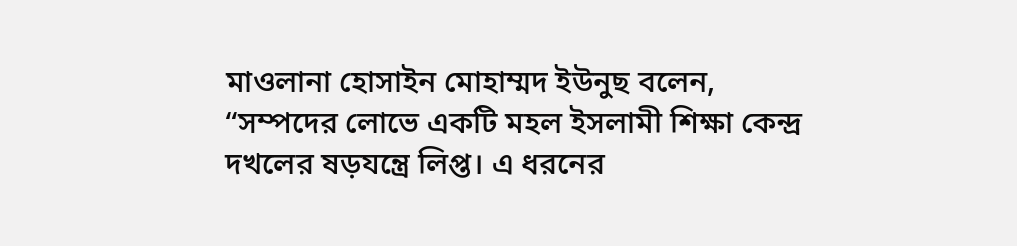মাওলানা হোসাইন মোহাম্মদ ইউনুছ বলেন,
“সম্পদের লোভে একটি মহল ইসলামী শিক্ষা কেন্দ্র দখলের ষড়যন্ত্রে লিপ্ত। এ ধরনের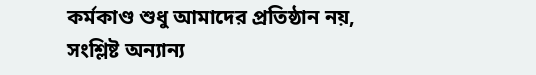কর্মকাণ্ড শুধু আমাদের প্রতিষ্ঠান নয়, সংশ্লিষ্ট অন্যান্য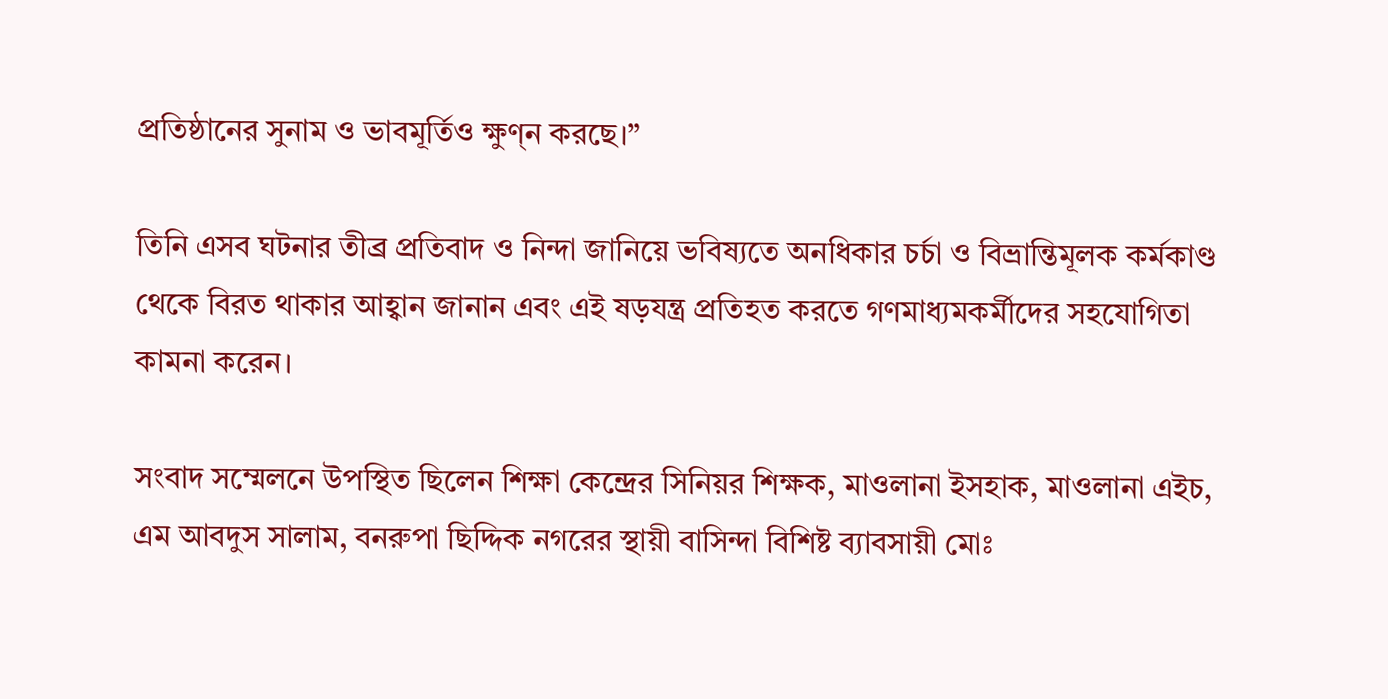প্রতিষ্ঠানের সুনাম ও ভাবমূর্তিও ক্ষুণ্ন করছে।”

তিনি এসব ঘটনার তীব্র প্রতিবাদ ও নিন্দা জানিয়ে ভবিষ্যতে অনধিকার চর্চা ও বিভ্রান্তিমূলক কর্মকাণ্ড থেকে বিরত থাকার আহ্বান জানান এবং এই ষড়যন্ত্র প্রতিহত করতে গণমাধ্যমকর্মীদের সহযোগিতা কামনা করেন।

সংবাদ সম্মেলনে উপস্থিত ছিলেন শিক্ষা কেন্দ্রের সিনিয়র শিক্ষক, মাওলানা ইসহাক, মাওলানা এইচ, এম আবদুস সালাম, বনরুপা ছিদ্দিক নগরের স্থায়ী বাসিন্দা বিশিষ্ট ব্যাবসায়ী মোঃ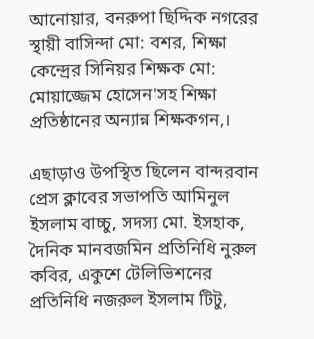আনোয়ার, বনরুপা ছিদ্দিক নগরের স্থায়ী বাসিন্দা মো: বশর, শিক্ষা কেন্দ্রের সিনিয়র শিক্ষক মো: মোয়াজ্জেম হোসেন'সহ শিক্ষা প্রতিষ্ঠানের অন্যান্ন শিক্ষকগন,।

এছাড়াও উপস্থিত ছিলেন বান্দরবান প্রেস ক্লাবের সভাপতি আমিনুল ইসলাম বাচ্চু, সদস্য মো. ইসহাক, দৈনিক মানবজমিন প্রতিনিধি নুরুল কবির, একুশে টেলিভিশনের প্রতিনিধি নজরুল ইসলাম টিটু,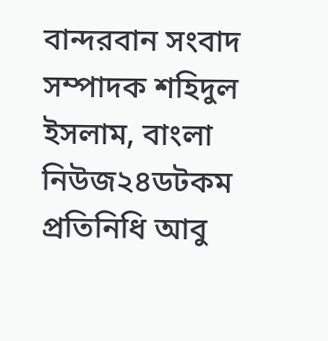বান্দরবান সংবাদ সম্পাদক শহিদুল ইসলাম, বাংলা নিউজ২৪ডটকম প্রতিনিধি আবু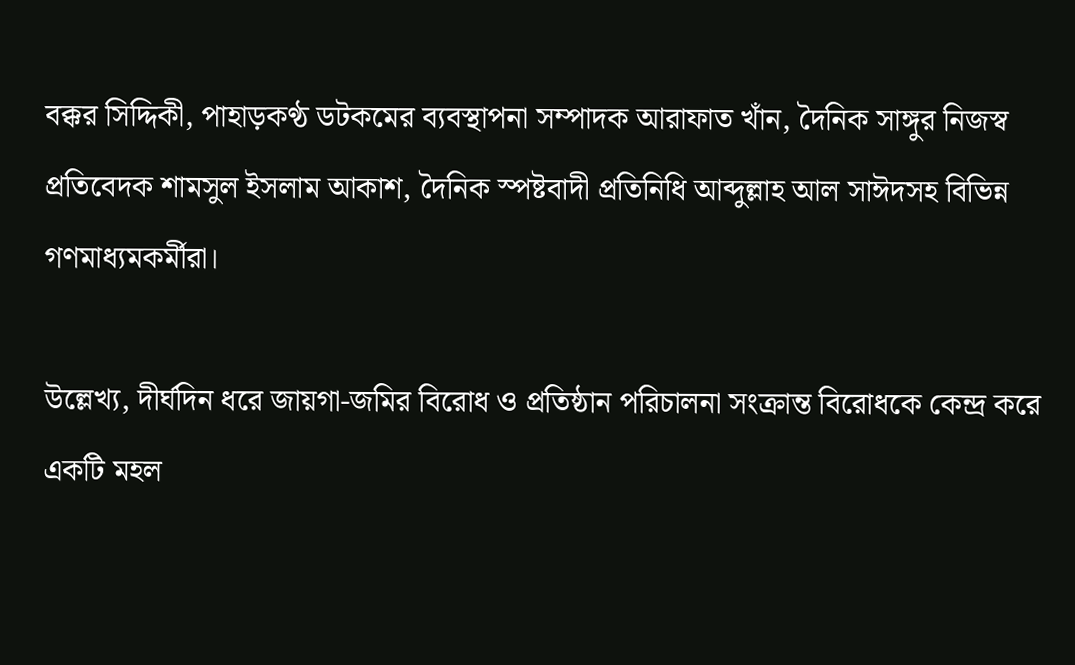বক্কর সিদ্দিকী, পাহাড়কণ্ঠ ডটকমের ব্যবস্থাপনা সম্পাদক আরাফাত খাঁন, দৈনিক সাঙ্গুর নিজস্ব প্রতিবেদক শামসুল ইসলাম আকাশ, দৈনিক স্পষ্টবাদী প্রতিনিধি আব্দুল্লাহ আল সাঈদসহ বিভিন্ন গণমাধ্যমকর্মীরা।

উল্লেখ্য, দীর্ঘদিন ধরে জায়গা-জমির বিরোধ ও প্রতিষ্ঠান পরিচালনা সংক্রান্ত বিরোধকে কেন্দ্র করে একটি মহল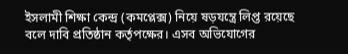ইসলামী শিক্ষা কেন্দ্র (কমপ্লেক্স) নিয়ে ষড়যন্ত্রে লিপ্ত রয়েছে বলে দাবি প্রতিষ্ঠান কর্তৃপক্ষের। এসব অভিযোগের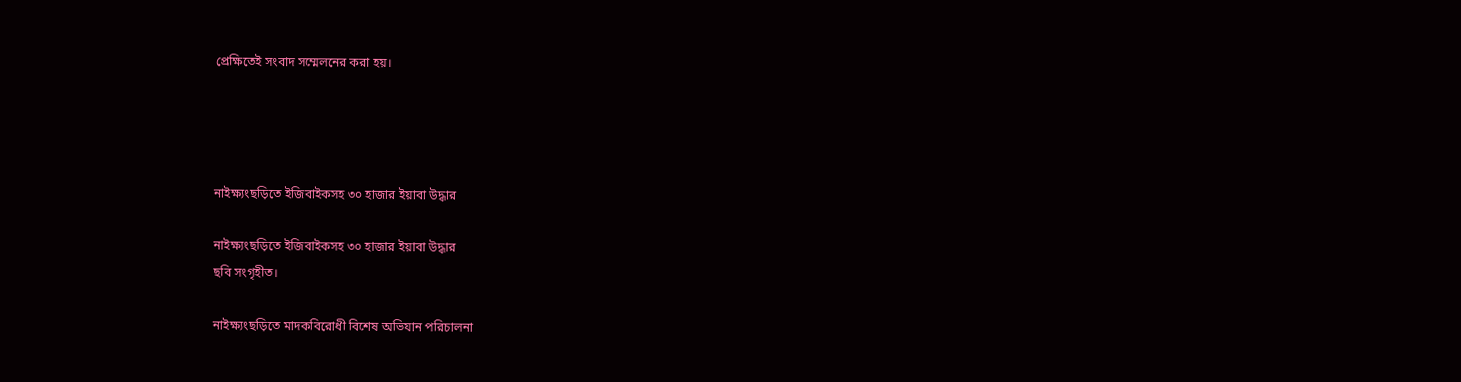প্রেক্ষিতেই সংবাদ সম্মেলনের করা হয়।




নাইক্ষ্যংছড়িতে ইজিবাইকসহ ৩০ হাজার ইয়াবা উদ্ধার

নাইক্ষ্যংছড়িতে ইজিবাইকসহ ৩০ হাজার ইয়াবা উদ্ধার
ছবি সংগৃহীত।

নাইক্ষ্যংছড়িতে মাদকবিরোধী বিশেষ অভিযান পরিচালনা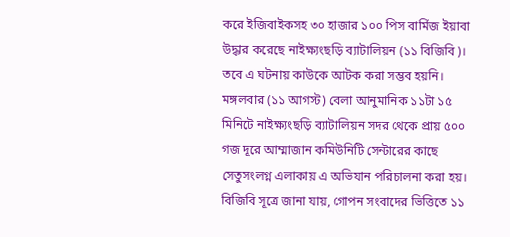করে ইজিবাইকসহ ৩০ হাজার ১০০ পিস বার্মিজ ইয়াবা উদ্ধার করেছে নাইক্ষ্যংছড়ি ব্যাটালিয়ন (১১ বিজিবি)। তবে এ ঘটনায় কাউকে আটক করা সম্ভব হয়নি। মঙ্গলবার (১১ আগস্ট) বেলা আনুমানিক ১১টা ১৫ মিনিটে নাইক্ষ্যংছড়ি ব্যাটালিয়ন সদর থেকে প্রায় ৫০০ গজ দূরে আম্মাজান কমিউনিটি সেন্টারের কাছে সেতুসংলগ্ন এলাকায় এ অভিযান পরিচালনা করা হয়। বিজিবি সূত্রে জানা যায়, গোপন সংবাদের ভিত্তিতে ১১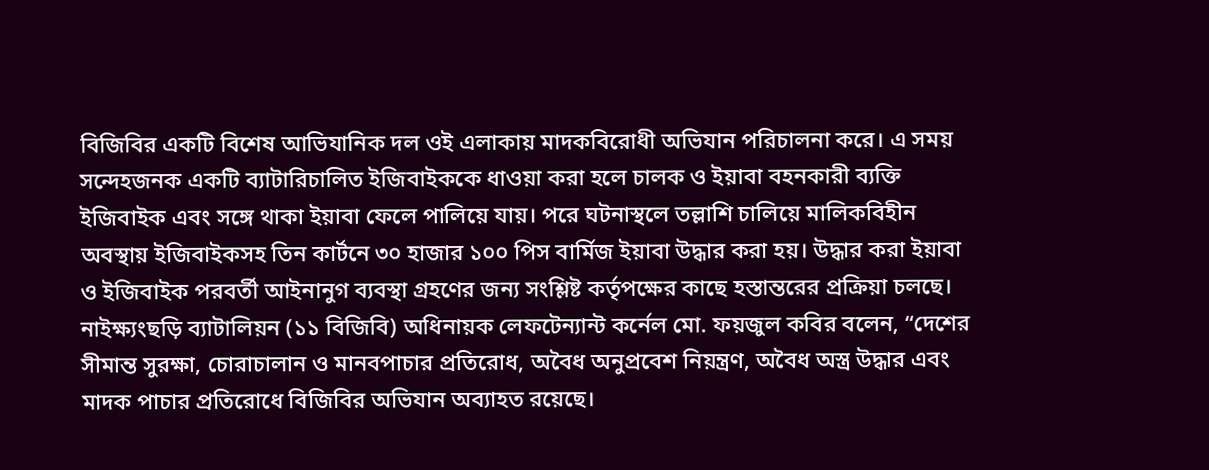বিজিবির একটি বিশেষ আভিযানিক দল ওই এলাকায় মাদকবিরোধী অভিযান পরিচালনা করে। এ সময় সন্দেহজনক একটি ব্যাটারিচালিত ইজিবাইককে ধাওয়া করা হলে চালক ও ইয়াবা বহনকারী ব্যক্তি ইজিবাইক এবং সঙ্গে থাকা ইয়াবা ফেলে পালিয়ে যায়। পরে ঘটনাস্থলে তল্লাশি চালিয়ে মালিকবিহীন অবস্থায় ইজিবাইকসহ তিন কার্টনে ৩০ হাজার ১০০ পিস বার্মিজ ইয়াবা উদ্ধার করা হয়। উদ্ধার করা ইয়াবা ও ইজিবাইক পরবর্তী আইনানুগ ব্যবস্থা গ্রহণের জন্য সংশ্লিষ্ট কর্তৃপক্ষের কাছে হস্তান্তরের প্রক্রিয়া চলছে। নাইক্ষ্যংছড়ি ব্যাটালিয়ন (১১ বিজিবি) অধিনায়ক লেফটেন্যান্ট কর্নেল মো. ফয়জুল কবির বলেন, “দেশের সীমান্ত সুরক্ষা, চোরাচালান ও মানবপাচার প্রতিরোধ, অবৈধ অনুপ্রবেশ নিয়ন্ত্রণ, অবৈধ অস্ত্র উদ্ধার এবং মাদক পাচার প্রতিরোধে বিজিবির অভিযান অব্যাহত রয়েছে।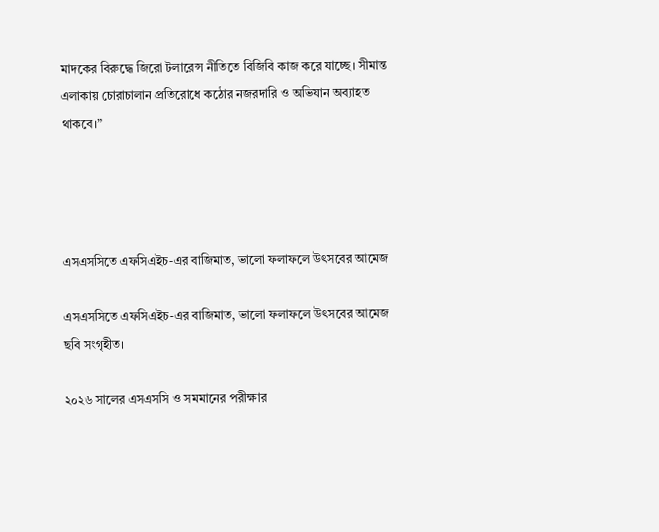মাদকের বিরুদ্ধে জিরো টলারেন্স নীতিতে বিজিবি কাজ করে যাচ্ছে। সীমান্ত এলাকায় চোরাচালান প্রতিরোধে কঠোর নজরদারি ও অভিযান অব্যাহত থাকবে।”




এসএসসিতে এফসিএইচ-এর বাজিমাত, ভালো ফলাফলে উৎসবের আমেজ

এসএসসিতে এফসিএইচ-এর বাজিমাত, ভালো ফলাফলে উৎসবের আমেজ
ছবি সংগৃহীত।

২০২৬ সালের এসএসসি ও সমমানের পরীক্ষার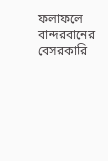ফলাফলে বান্দরবানের বেসরকারি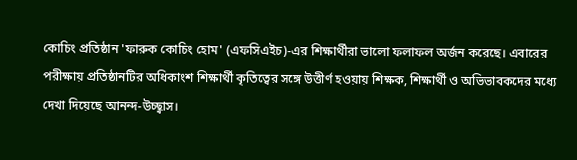কোচিং প্রতিষ্ঠান 'ফারুক কোচিং হোম' (এফসিএইচ)-এর শিক্ষার্থীরা ভালো ফলাফল অর্জন করেছে। এবারের পরীক্ষায় প্রতিষ্ঠানটির অধিকাংশ শিক্ষার্থী কৃতিত্বের সঙ্গে উত্তীর্ণ হওয়ায় শিক্ষক, শিক্ষার্থী ও অভিভাবকদের মধ্যে দেখা দিয়েছে আনন্দ-উচ্ছ্বাস।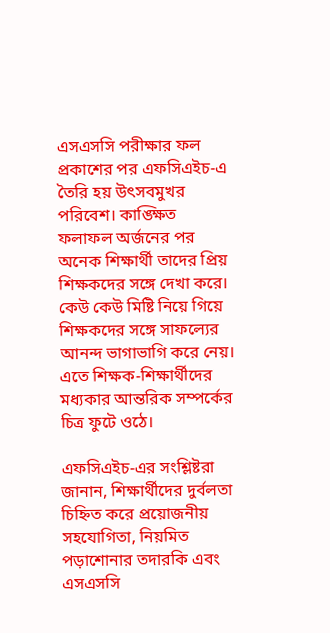এসএসসি পরীক্ষার ফল প্রকাশের পর এফসিএইচ-এ তৈরি হয় উৎসবমুখর পরিবেশ। কাঙ্ক্ষিত ফলাফল অর্জনের পর অনেক শিক্ষার্থী তাদের প্রিয় শিক্ষকদের সঙ্গে দেখা করে। কেউ কেউ মিষ্টি নিয়ে গিয়ে শিক্ষকদের সঙ্গে সাফল্যের আনন্দ ভাগাভাগি করে নেয়। এতে শিক্ষক-শিক্ষার্থীদের মধ্যকার আন্তরিক সম্পর্কের চিত্র ফুটে ওঠে।

এফসিএইচ-এর সংশ্লিষ্টরা জানান, শিক্ষার্থীদের দুর্বলতা চিহ্নিত করে প্রয়োজনীয় সহযোগিতা, নিয়মিত পড়াশোনার তদারকি এবং এসএসসি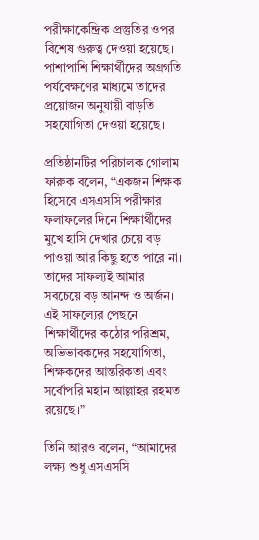পরীক্ষাকেন্দ্রিক প্রস্তুতির ওপর বিশেষ গুরুত্ব দেওয়া হয়েছে। পাশাপাশি শিক্ষার্থীদের অগ্রগতি পর্যবেক্ষণের মাধ্যমে তাদের প্রয়োজন অনুযায়ী বাড়তি সহযোগিতা দেওয়া হয়েছে।

প্রতিষ্ঠানটির পরিচালক গোলাম ফারুক বলেন, “একজন শিক্ষক হিসেবে এসএসসি পরীক্ষার ফলাফলের দিনে শিক্ষার্থীদের মুখে হাসি দেখার চেয়ে বড় পাওয়া আর কিছু হতে পারে না। তাদের সাফল্যই আমার সবচেয়ে বড় আনন্দ ও অর্জন। এই সাফল্যের পেছনে শিক্ষার্থীদের কঠোর পরিশ্রম, অভিভাবকদের সহযোগিতা, শিক্ষকদের আন্তরিকতা এবং সর্বোপরি মহান আল্লাহর রহমত রয়েছে।”

তিনি আরও বলেন, “আমাদের লক্ষ্য শুধু এসএসসি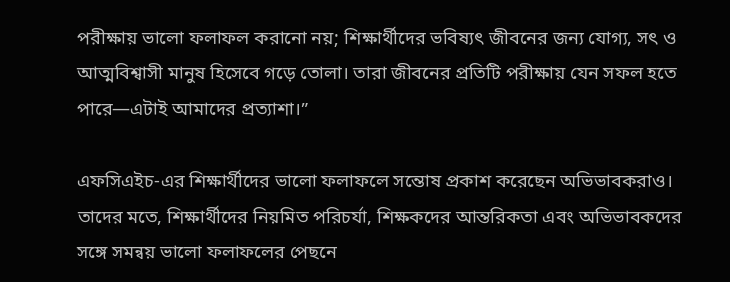পরীক্ষায় ভালো ফলাফল করানো নয়; শিক্ষার্থীদের ভবিষ্যৎ জীবনের জন্য যোগ্য, সৎ ও আত্মবিশ্বাসী মানুষ হিসেবে গড়ে তোলা। তারা জীবনের প্রতিটি পরীক্ষায় যেন সফল হতে পারে—এটাই আমাদের প্রত্যাশা।”

এফসিএইচ-এর শিক্ষার্থীদের ভালো ফলাফলে সন্তোষ প্রকাশ করেছেন অভিভাবকরাও। তাদের মতে, শিক্ষার্থীদের নিয়মিত পরিচর্যা, শিক্ষকদের আন্তরিকতা এবং অভিভাবকদের সঙ্গে সমন্বয় ভালো ফলাফলের পেছনে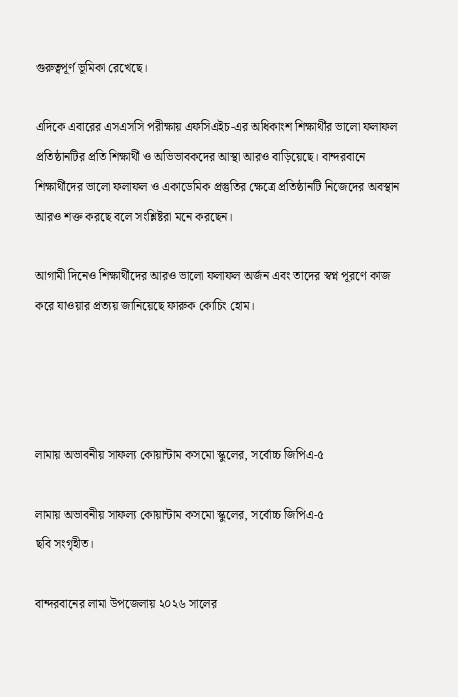গুরুত্বপূর্ণ ভূমিকা রেখেছে।

এদিকে এবারের এসএসসি পরীক্ষায় এফসিএইচ-এর অধিকাংশ শিক্ষার্থীর ভালো ফলাফল প্রতিষ্ঠানটির প্রতি শিক্ষার্থী ও অভিভাবকদের আস্থা আরও বাড়িয়েছে। বান্দরবানে শিক্ষার্থীদের ভালো ফলাফল ও একাডেমিক প্রস্তুতির ক্ষেত্রে প্রতিষ্ঠানটি নিজেদের অবস্থান আরও শক্ত করছে বলে সংশ্লিষ্টরা মনে করছেন।

আগামী দিনেও শিক্ষার্থীদের আরও ভালো ফলাফল অর্জন এবং তাদের স্বপ্ন পূরণে কাজ করে যাওয়ার প্রত্যয় জানিয়েছে ফারুক কোচিং হোম।




লামায় অভাবনীয় সাফল্য কোয়ান্টাম কসমো স্কুলের, সর্বোচ্চ জিপিএ-৫

লামায় অভাবনীয় সাফল্য কোয়ান্টাম কসমো স্কুলের, সর্বোচ্চ জিপিএ-৫
ছবি সংগৃহীত।

বান্দরবানের লামা উপজেলায় ২০২৬ সালের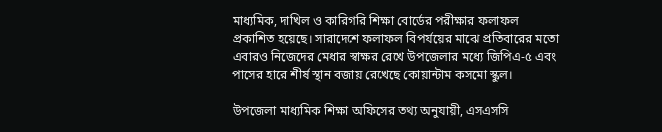মাধ্যমিক, দাখিল ও কারিগরি শিক্ষা বোর্ডের পরীক্ষার ফলাফল প্রকাশিত হয়েছে। সারাদেশে ফলাফল বিপর্যয়ের মাঝে প্রতিবারের মতো এবারও নিজেদের মেধার স্বাক্ষর রেখে উপজেলার মধ্যে জিপিএ-৫ এবং পাসের হারে শীর্ষ স্থান বজায় রেখেছে কোয়ান্টাম কসমো স্কুল।

উপজেলা মাধ্যমিক শিক্ষা অফিসের তথ্য অনুযায়ী, এসএসসি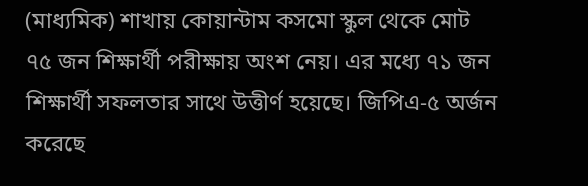(মাধ্যমিক) শাখায় কোয়ান্টাম কসমো স্কুল থেকে মোট ৭৫ জন শিক্ষার্থী পরীক্ষায় অংশ নেয়। এর মধ্যে ৭১ জন শিক্ষার্থী সফলতার সাথে উত্তীর্ণ হয়েছে। জিপিএ-৫ অর্জন করেছে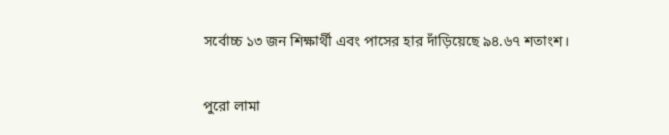সর্বোচ্চ ১৩ জন শিক্ষার্থী এবং পাসের হার দাঁড়িয়েছে ৯৪.৬৭ শতাংশ।

পুরো লামা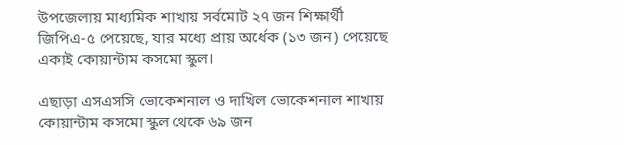উপজেলায় মাধ্যমিক শাখায় সর্বমোট ২৭ জন শিক্ষার্থী জিপিএ-৫ পেয়েছে, যার মধ্যে প্রায় অর্ধেক (১৩ জন) পেয়েছে একাই কোয়ান্টাম কসমো স্কুল।

এছাড়া এসএসসি ভোকেশনাল ও দাখিল ভোকেশনাল শাখায় কোয়ান্টাম কসমো স্কুল থেকে ৬৯ জন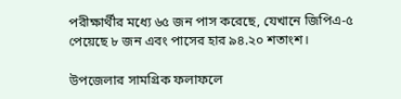পরীক্ষার্থীর মধ্যে ৬৫ জন পাস করেছে, যেখানে জিপিএ-৫ পেয়েছে ৮ জন এবং পাসের হার ৯৪.২০ শতাংশ।

উপজেলার সামগ্রিক ফলাফলে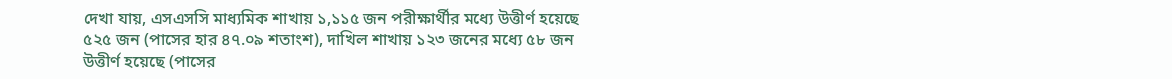দেখা যায়, এসএসসি মাধ্যমিক শাখায় ১,১১৫ জন পরীক্ষার্থীর মধ্যে উত্তীর্ণ হয়েছে ৫২৫ জন (পাসের হার ৪৭.০৯ শতাংশ), দাখিল শাখায় ১২৩ জনের মধ্যে ৫৮ জন উত্তীর্ণ হয়েছে (পাসের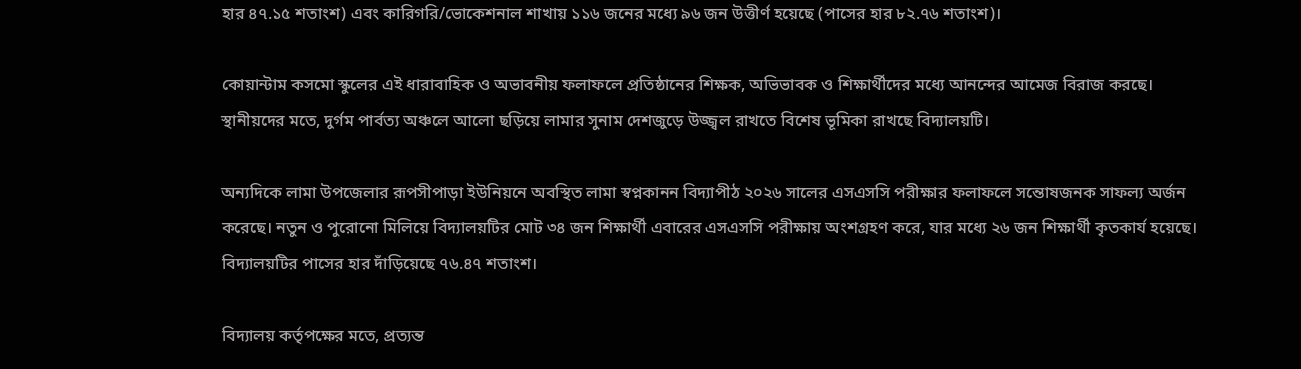হার ৪৭.১৫ শতাংশ) এবং কারিগরি/ভোকেশনাল শাখায় ১১৬ জনের মধ্যে ৯৬ জন উত্তীর্ণ হয়েছে (পাসের হার ৮২.৭৬ শতাংশ)।

কোয়ান্টাম কসমো স্কুলের এই ধারাবাহিক ও অভাবনীয় ফলাফলে প্রতিষ্ঠানের শিক্ষক, অভিভাবক ও শিক্ষার্থীদের মধ্যে আনন্দের আমেজ বিরাজ করছে। স্থানীয়দের মতে, দুর্গম পার্বত্য অঞ্চলে আলো ছড়িয়ে লামার সুনাম দেশজুড়ে উজ্জ্বল রাখতে বিশেষ ভূমিকা রাখছে বিদ্যালয়টি।

অন্যদিকে লামা উপজেলার রূপসীপাড়া ইউনিয়নে অবস্থিত লামা স্বপ্নকানন বিদ্যাপীঠ ২০২৬ সালের এসএসসি পরীক্ষার ফলাফলে সন্তোষজনক সাফল্য অর্জন করেছে। নতুন ও পুরোনো মিলিয়ে বিদ্যালয়টির মোট ৩৪ জন শিক্ষার্থী এবারের এসএসসি পরীক্ষায় অংশগ্রহণ করে, যার মধ্যে ২৬ জন শিক্ষার্থী কৃতকার্য হয়েছে। বিদ্যালয়টির পাসের হার দাঁড়িয়েছে ৭৬.৪৭ শতাংশ।

বিদ্যালয় কর্তৃপক্ষের মতে, প্রত্যন্ত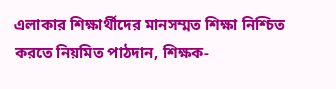এলাকার শিক্ষার্থীদের মানসম্মত শিক্ষা নিশ্চিত করতে নিয়মিত পাঠদান, শিক্ষক-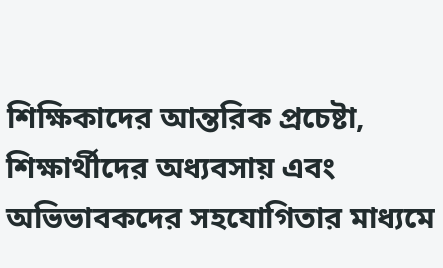শিক্ষিকাদের আন্তরিক প্রচেষ্টা, শিক্ষার্থীদের অধ্যবসায় এবং অভিভাবকদের সহযোগিতার মাধ্যমে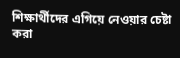শিক্ষার্থীদের এগিয়ে নেওয়ার চেষ্টা করা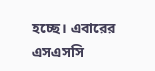হচ্ছে। এবারের এসএসসি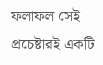ফলাফল সেই প্রচেষ্টারই একটি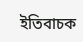ইতিবাচক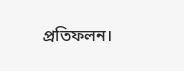প্রতিফলন।